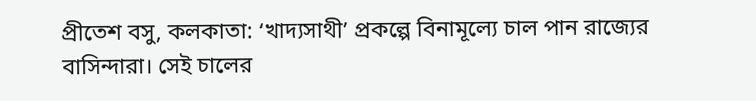প্রীতেশ বসু, কলকাতা: ‘খাদ্যসাথী’ প্রকল্পে বিনামূল্যে চাল পান রাজ্যের বাসিন্দারা। সেই চালের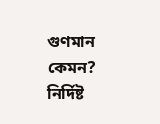গুণমান কেমন? নির্দিষ্ট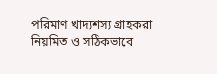পরিমাণ খাদ্যশস্য গ্রাহকরা নিয়মিত ও সঠিকভাবে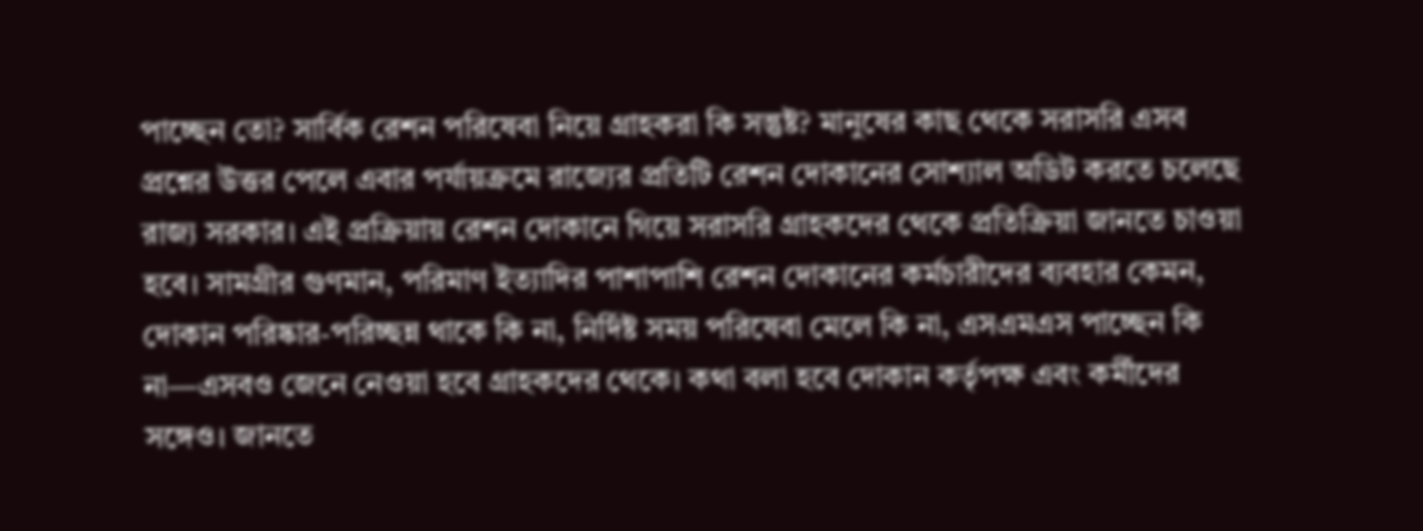পাচ্ছেন তো? সার্বিক রেশন পরিষেবা নিয়ে গ্রাহকরা কি সন্তুষ্ট? মানুষের কাছ থেকে সরাসরি এসব প্রশ্নের উত্তর পেলে এবার পর্যায়ক্রমে রাজ্যের প্রতিটি রেশন দোকানের সোশ্যাল অডিট করতে চলেছে রাজ্য সরকার। এই প্রক্রিয়ায় রেশন দোকানে গিয়ে সরাসরি গ্রাহকদের থেকে প্রতিক্রিয়া জানতে চাওয়া হবে। সামগ্রীর গুণমান, পরিমাণ ইত্যাদির পাশাপাশি রেশন দোকানের কর্মচারীদের ব্যবহার কেমন, দোকান পরিষ্কার-পরিচ্ছন্ন থাকে কি না, নির্দিষ্ট সময় পরিষেবা মেলে কি না, এসএমএস পাচ্ছেন কি না—এসবও জেনে নেওয়া হবে গ্রাহকদের থেকে। কথা বলা হবে দোকান কর্তৃপক্ষ এবং কর্মীদের সঙ্গেও। জানতে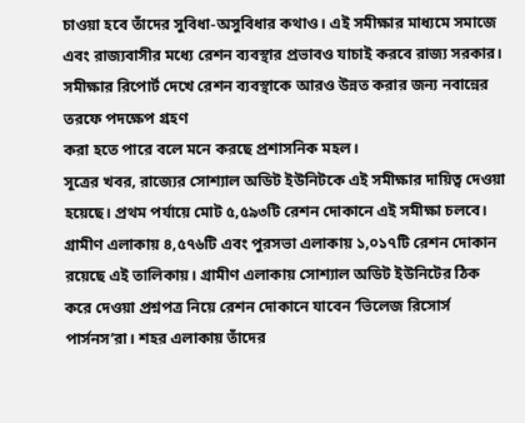চাওয়া হবে তাঁদের সুবিধা-অসুবিধার কথাও। এই সমীক্ষার মাধ্যমে সমাজে এবং রাজ্যবাসীর মধ্যে রেশন ব্যবস্থার প্রভাবও যাচাই করবে রাজ্য সরকার। সমীক্ষার রিপোর্ট দেখে রেশন ব্যবস্থাকে আরও উন্নত করার জন্য নবান্নের তরফে পদক্ষেপ গ্রহণ
করা হতে পারে বলে মনে করছে প্রশাসনিক মহল।
সূত্রের খবর, রাজ্যের সোশ্যাল অডিট ইউনিটকে এই সমীক্ষার দায়িত্ব দেওয়া হয়েছে। প্রথম পর্যায়ে মোট ৫,৫৯৩টি রেশন দোকানে এই সমীক্ষা চলবে। গ্রামীণ এলাকায় ৪,৫৭৬টি এবং পুরসভা এলাকায় ১,০১৭টি রেশন দোকান রয়েছে এই তালিকায়। গ্রামীণ এলাকায় সোশ্যাল অডিট ইউনিটের ঠিক করে দেওয়া প্রশ্নপত্র নিয়ে রেশন দোকানে যাবেন ‘ভিলেজ রিসোর্স পার্সনস’রা। শহর এলাকায় তাঁদের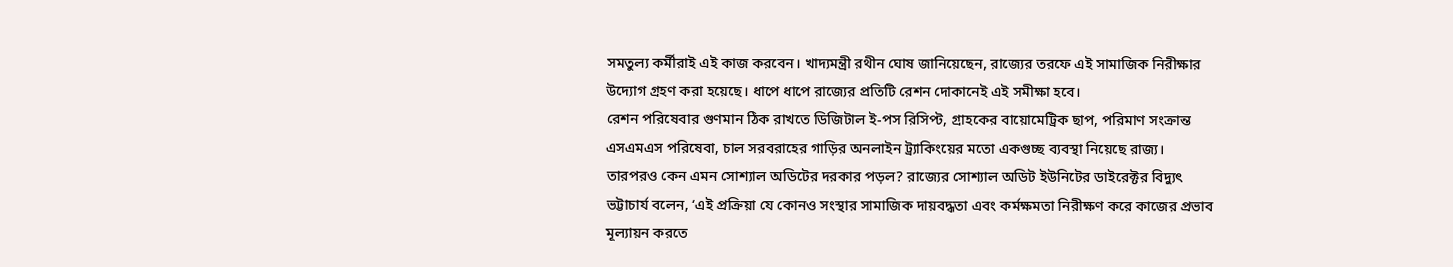সমতুল্য কর্মীরাই এই কাজ করবেন। খাদ্যমন্ত্রী রথীন ঘোষ জানিয়েছেন, রাজ্যের তরফে এই সামাজিক নিরীক্ষার উদ্যোগ গ্রহণ করা হয়েছে। ধাপে ধাপে রাজ্যের প্রতিটি রেশন দোকানেই এই সমীক্ষা হবে।
রেশন পরিষেবার গুণমান ঠিক রাখতে ডিজিটাল ই-পস রিসিপ্ট, গ্রাহকের বায়োমেট্রিক ছাপ, পরিমাণ সংক্রান্ত এসএমএস পরিষেবা, চাল সরবরাহের গাড়ির অনলাইন ট্র্যাকিংয়ের মতো একগুচ্ছ ব্যবস্থা নিয়েছে রাজ্য। তারপরও কেন এমন সোশ্যাল অডিটের দরকার পড়ল? রাজ্যের সোশ্যাল অডিট ইউনিটের ডাইরেক্টর বিদ্যুৎ ভট্টাচার্য বলেন, ‘এই প্রক্রিয়া যে কোনও সংস্থার সামাজিক দায়বদ্ধতা এবং কর্মক্ষমতা নিরীক্ষণ করে কাজের প্রভাব মূল্যায়ন করতে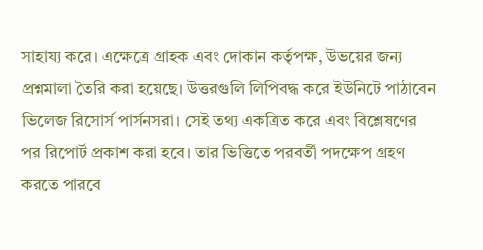সাহায্য করে। এক্ষেত্রে গ্রাহক এবং দোকান কর্তৃপক্ষ, উভয়ের জন্য প্রশ্নমালা তৈরি করা হয়েছে। উত্তরগুলি লিপিবদ্ধ করে ইউনিটে পাঠাবেন ভিলেজ রিসোর্স পার্সনসরা। সেই তথ্য একত্রিত করে এবং বিশ্লেষণের পর রিপোর্ট প্রকাশ করা হবে। তার ভিত্তিতে পরবর্তী পদক্ষেপ গ্রহণ করতে পারবে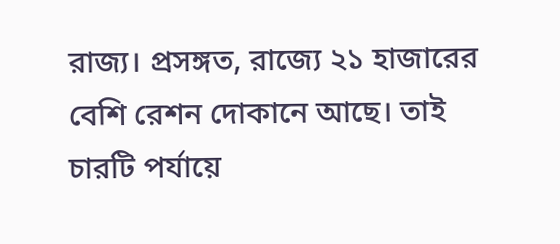রাজ্য। প্রসঙ্গত, রাজ্যে ২১ হাজারের বেশি রেশন দোকানে আছে। তাই চারটি পর্যায়ে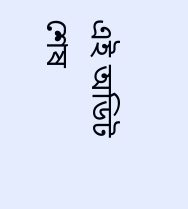এই অডিট শেষ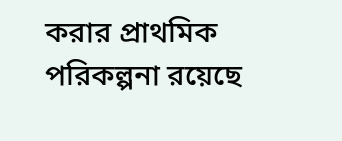করার প্রাথমিক পরিকল্পনা রয়েছে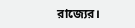রাজ্যের।